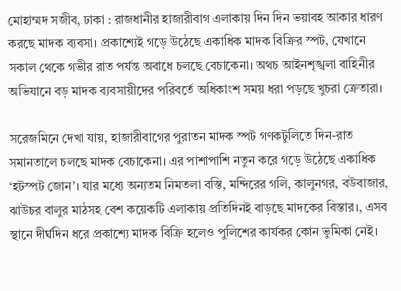মোহাম্মদ সজীব, ঢাকা : রাজধানীর হাজারীবাগ এলাকায় দিন দিন ভয়াবহ আকার ধারণ করছে মাদক ব্যবসা। প্রকাশ্যেই গড়ে উঠেছে একাধিক মাদক বিক্রির স্পট, যেখানে সকাল থেকে গভীর রাত পর্যন্ত অবাধে চলছে বেচাকেনা। অথচ আইনশৃঙ্খলা বাহিনীর অভিযানে বড় মাদক ব্যবসায়ীদের পরিবর্তে অধিকাংশ সময় ধরা পড়ছে খুচরা ক্রেতারা।

সরেজমিনে দেখা যায়, হাজারীবাগের পুরাতন মাদক স্পট গণকটুলিতে দিন-রাত সমানতালে চলছে মাদক বেচাকেনা। এর পাশাপাশি নতুন করে গড়ে উঠেছে একাধিক ‘হটস্পট জোন’। যার মধ্যে অন্যতম নিমতলা বস্তি, মন্দিরের গলি, কালুনগর, বউবাজার, ঝাউচর বালুর মাঠসহ বেশ কয়েকটি এলাকায় প্রতিদিনই বাড়ছে মাদকের বিস্তার।, এসব স্থানে দীর্ঘদিন ধরে প্রকাশ্যে মাদক বিক্রি হলেও পুলিশের কার্যকর কোন ভুমিকা নেই।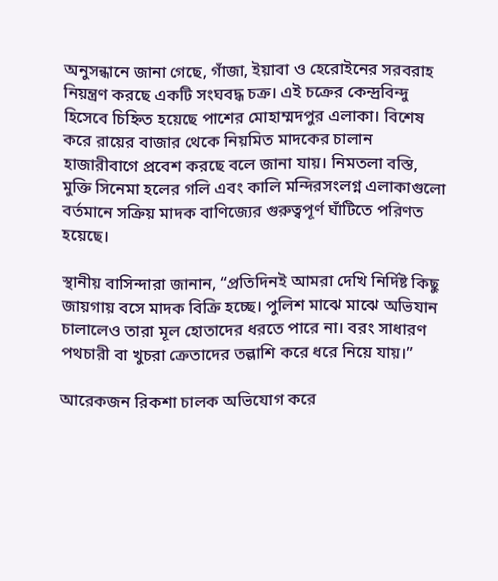অনুসন্ধানে জানা গেছে, গাঁজা, ইয়াবা ও হেরোইনের সরবরাহ নিয়ন্ত্রণ করছে একটি সংঘবদ্ধ চক্র। এই চক্রের কেন্দ্রবিন্দু হিসেবে চিহ্নিত হয়েছে পাশের মোহাম্মদপুর এলাকা। বিশেষ করে রায়ের বাজার থেকে নিয়মিত মাদকের চালান হাজারীবাগে প্রবেশ করছে বলে জানা যায়। নিমতলা বস্তি, মুক্তি সিনেমা হলের গলি এবং কালি মন্দিরসংলগ্ন এলাকাগুলো বর্তমানে সক্রিয় মাদক বাণিজ্যের গুরুত্বপূর্ণ ঘাঁটিতে পরিণত হয়েছে।

স্থানীয় বাসিন্দারা জানান, “প্রতিদিনই আমরা দেখি নির্দিষ্ট কিছু জায়গায় বসে মাদক বিক্রি হচ্ছে। পুলিশ মাঝে মাঝে অভিযান চালালেও তারা মূল হোতাদের ধরতে পারে না। বরং সাধারণ পথচারী বা খুচরা ক্রেতাদের তল্লাশি করে ধরে নিয়ে যায়।”

আরেকজন রিকশা চালক অভিযোগ করে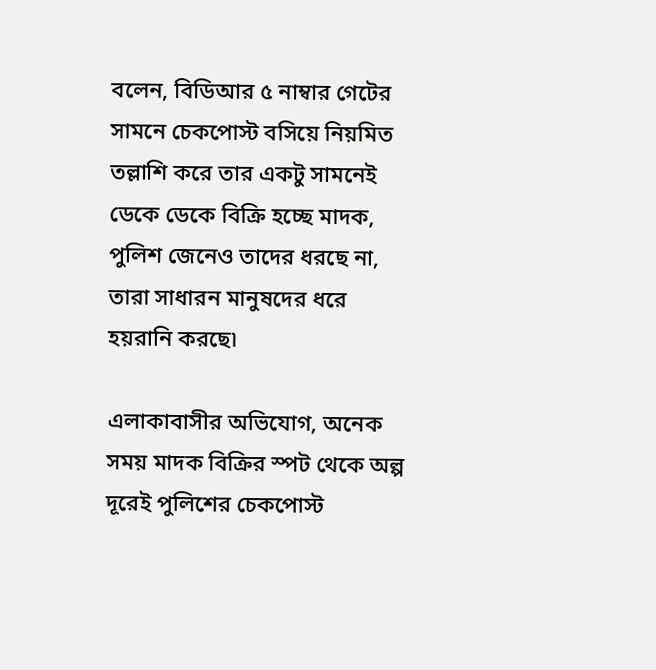বলেন, বিডিআর ৫ নাম্বার গেটের সামনে চেকপোস্ট বসিয়ে নিয়মিত তল্লাশি করে তার একটু সামনেই ডেকে ডেকে বিক্রি হচ্ছে মাদক, পুলিশ জেনেও তাদের ধরছে না, তারা সাধারন মানুষদের ধরে হয়রানি করছে৷

এলাকাবাসীর অভিযোগ, অনেক সময় মাদক বিক্রির স্পট থেকে অল্প দূরেই পুলিশের চেকপোস্ট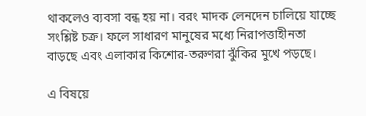থাকলেও ব্যবসা বন্ধ হয় না। বরং মাদক লেনদেন চালিয়ে যাচ্ছে সংশ্লিষ্ট চক্র। ফলে সাধারণ মানুষের মধ্যে নিরাপত্তাহীনতা বাড়ছে এবং এলাকার কিশোর-তরুণরা ঝুঁকির মুখে পড়ছে।

এ বিষয়ে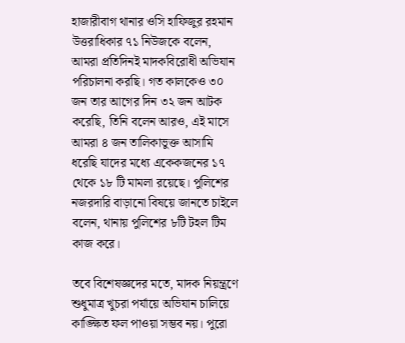হাজারীবাগ থানার ওসি হাফিজুর রহমান উত্তরাধিকার ৭১ নিউজকে বলেন, আমরা প্রতিদিনই মাদকবিরোধী অভিযান পরিচালনা করছি। গত কালকেও ৩০ জন তার আগের দিন ৩২ জন আটক করেছি, তিনি বলেন আরও, এই মাসে আমরা ৪ জন তালিকাভুক্ত আসামি ধরেছি যাদের মধ্যে একেকজনের ১৭ থেকে ১৮ টি মামলা রয়েছে। পুলিশের নজরদারি বাড়ানো বিষয়ে জানতে চাইলে বলেন, থানায় পুলিশের ৮টি টহল টিম কাজ করে।

তবে বিশেষজ্ঞদের মতে, মাদক নিয়ন্ত্রণে শুধুমাত্র খুচরা পর্যায়ে অভিযান চালিয়ে কাঙ্ক্ষিত ফল পাওয়া সম্ভব নয়। পুরো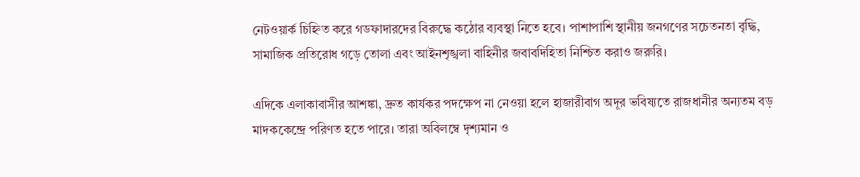নেটওয়ার্ক চিহ্নিত করে গডফাদারদের বিরুদ্ধে কঠোর ব্যবস্থা নিতে হবে। পাশাপাশি স্থানীয় জনগণের সচেতনতা বৃদ্ধি, সামাজিক প্রতিরোধ গড়ে তোলা এবং আইনশৃঙ্খলা বাহিনীর জবাবদিহিতা নিশ্চিত করাও জরুরি।

এদিকে এলাকাবাসীর আশঙ্কা, দ্রুত কার্যকর পদক্ষেপ না নেওয়া হলে হাজারীবাগ অদূর ভবিষ্যতে রাজধানীর অন্যতম বড় মাদককেন্দ্রে পরিণত হতে পারে। তারা অবিলম্বে দৃশ্যমান ও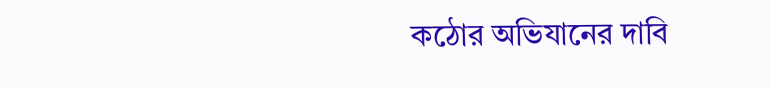কঠোর অভিযানের দাবি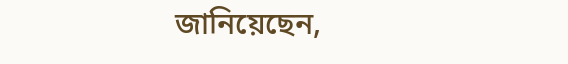জানিয়েছেন,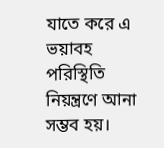যাতে করে এ ভয়াবহ পরিস্থিতি নিয়ন্ত্রণে আনা সম্ভব হয়।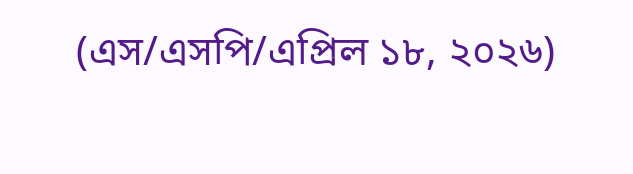(এস/এসপি/এপ্রিল ১৮, ২০২৬)